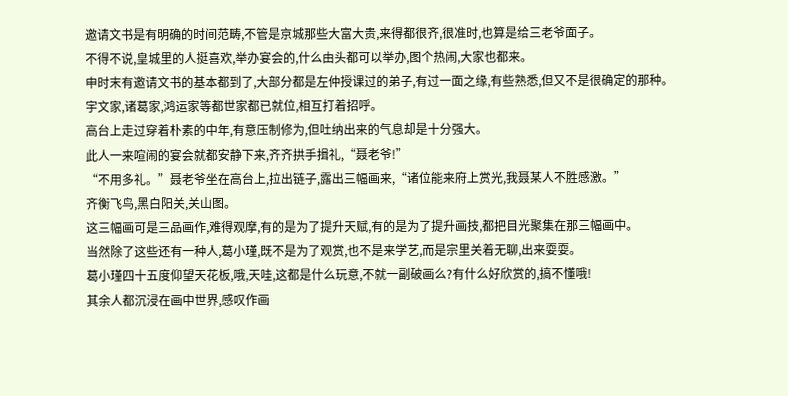邀请文书是有明确的时间范畴,不管是京城那些大富大贵,来得都很齐,很准时,也算是给三老爷面子。
不得不说,皇城里的人挺喜欢,举办宴会的,什么由头都可以举办,图个热闹,大家也都来。
申时末有邀请文书的基本都到了,大部分都是左仲授课过的弟子,有过一面之缘,有些熟悉,但又不是很确定的那种。
宇文家,诸葛家,鸿运家等都世家都已就位,相互打着招呼。
高台上走过穿着朴素的中年,有意压制修为,但吐纳出来的气息却是十分强大。
此人一来喧闹的宴会就都安静下来,齐齐拱手揖礼,“聂老爷!”
“不用多礼。”聂老爷坐在高台上,拉出链子,露出三幅画来,“诸位能来府上赏光,我聂某人不胜感激。”
齐衡飞鸟,黑白阳关,关山图。
这三幅画可是三品画作,难得观摩,有的是为了提升天赋,有的是为了提升画技,都把目光聚集在那三幅画中。
当然除了这些还有一种人,葛小瑾,既不是为了观赏,也不是来学艺,而是宗里关着无聊,出来耍耍。
葛小瑾四十五度仰望天花板,哦,天哇,这都是什么玩意,不就一副破画么?有什么好欣赏的,搞不懂哦!
其余人都沉浸在画中世界,感叹作画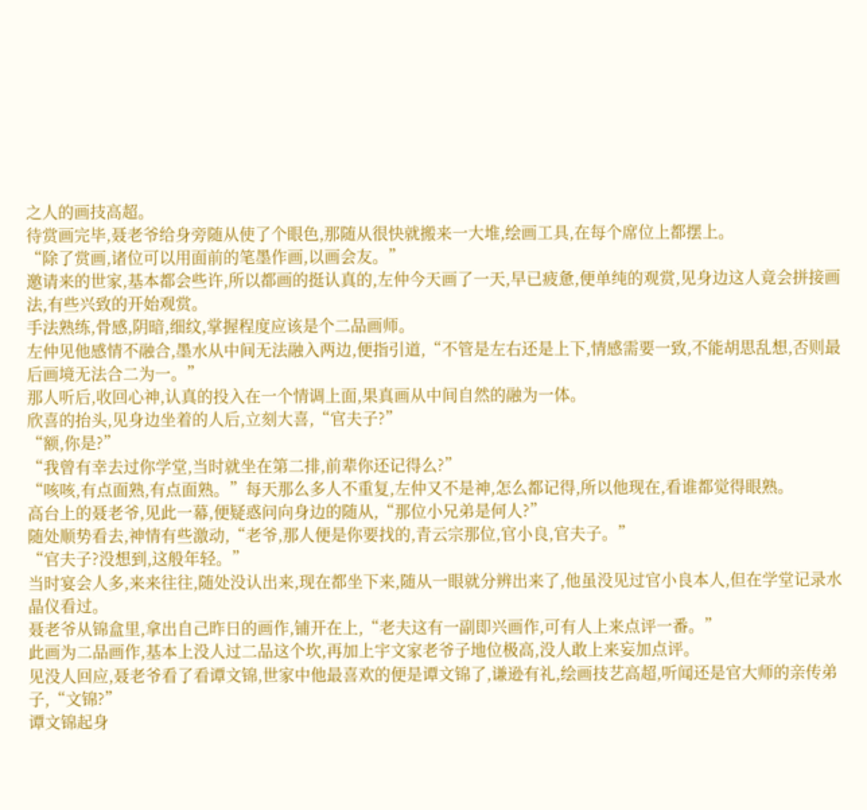之人的画技高超。
待赏画完毕,聂老爷给身旁随从使了个眼色,那随从很快就搬来一大堆,绘画工具,在每个席位上都摆上。
“除了赏画,诸位可以用面前的笔墨作画,以画会友。”
邀请来的世家,基本都会些许,所以都画的挺认真的,左仲今天画了一天,早已疲惫,便单纯的观赏,见身边这人竟会拼接画法,有些兴致的开始观赏。
手法熟练,骨感,阴暗,细纹,掌握程度应该是个二品画师。
左仲见他感情不融合,墨水从中间无法融入两边,便指引道,“不管是左右还是上下,情感需要一致,不能胡思乱想,否则最后画境无法合二为一。”
那人听后,收回心神,认真的投入在一个情调上面,果真画从中间自然的融为一体。
欣喜的抬头,见身边坐着的人后,立刻大喜,“官夫子?”
“额,你是?”
“我曾有幸去过你学堂,当时就坐在第二排,前辈你还记得么?”
“咳咳,有点面熟,有点面熟。”每天那么多人不重复,左仲又不是神,怎么都记得,所以他现在,看谁都觉得眼熟。
高台上的聂老爷,见此一幕,便疑惑问向身边的随从,“那位小兄弟是何人?”
随处顺势看去,神情有些激动,“老爷,那人便是你要找的,青云宗那位,官小良,官夫子。”
“官夫子?没想到,这般年轻。”
当时宴会人多,来来往往,随处没认出来,现在都坐下来,随从一眼就分辨出来了,他虽没见过官小良本人,但在学堂记录水晶仪看过。
聂老爷从锦盒里,拿出自己昨日的画作,铺开在上,“老夫这有一副即兴画作,可有人上来点评一番。”
此画为二品画作,基本上没人过二品这个坎,再加上宇文家老爷子地位极高,没人敢上来妄加点评。
见没人回应,聂老爷看了看谭文锦,世家中他最喜欢的便是谭文锦了,谦逊有礼,绘画技艺高超,听闻还是官大师的亲传弟子,“文锦?”
谭文锦起身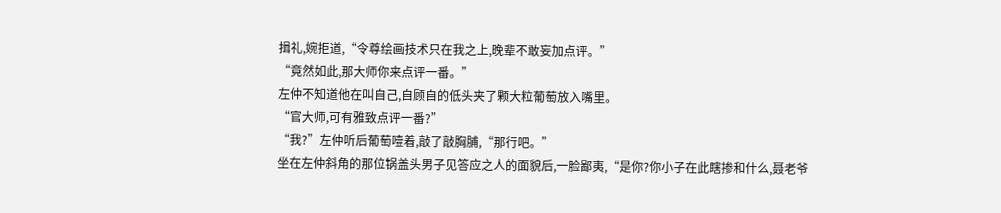揖礼,婉拒道,“令尊绘画技术只在我之上,晚辈不敢妄加点评。”
“竟然如此,那大师你来点评一番。”
左仲不知道他在叫自己,自顾自的低头夹了颗大粒葡萄放入嘴里。
“官大师,可有雅致点评一番?”
“我?”左仲听后葡萄噎着,敲了敲胸脯,“那行吧。”
坐在左仲斜角的那位锅盖头男子见答应之人的面貌后,一脸鄙夷,“是你?你小子在此瞎掺和什么,聂老爷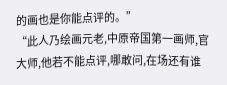的画也是你能点评的。”
“此人乃绘画元老,中原帝国第一画师,官大师,他若不能点评,哪敢问,在场还有谁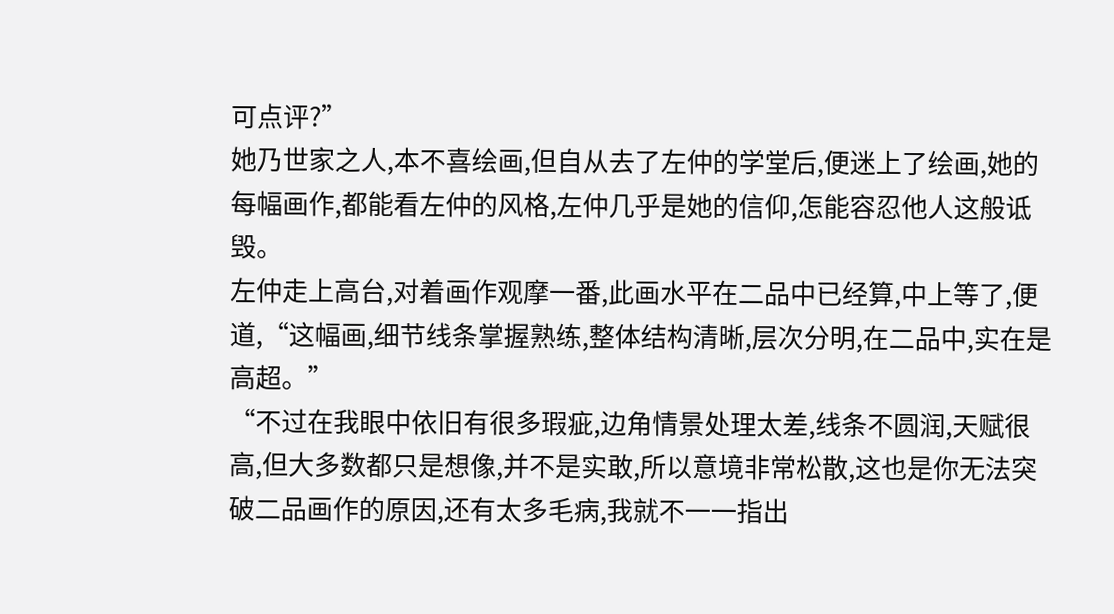可点评?”
她乃世家之人,本不喜绘画,但自从去了左仲的学堂后,便迷上了绘画,她的每幅画作,都能看左仲的风格,左仲几乎是她的信仰,怎能容忍他人这般诋毁。
左仲走上高台,对着画作观摩一番,此画水平在二品中已经算,中上等了,便道,“这幅画,细节线条掌握熟练,整体结构清晰,层次分明,在二品中,实在是高超。”
“不过在我眼中依旧有很多瑕疵,边角情景处理太差,线条不圆润,天赋很高,但大多数都只是想像,并不是实敢,所以意境非常松散,这也是你无法突破二品画作的原因,还有太多毛病,我就不一一指出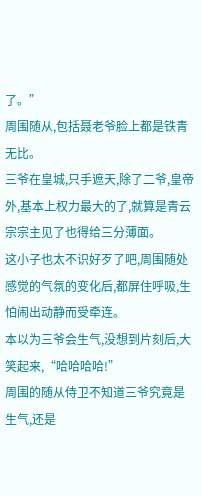了。”
周围随从,包括聂老爷脸上都是铁青无比。
三爷在皇城,只手遮天,除了二爷,皇帝外,基本上权力最大的了,就算是青云宗宗主见了也得给三分薄面。
这小子也太不识好歹了吧,周围随处感觉的气氛的变化后,都屏住呼吸,生怕闹出动静而受牵连。
本以为三爷会生气,没想到片刻后,大笑起来,“哈哈哈哈!”
周围的随从侍卫不知道三爷究竟是生气,还是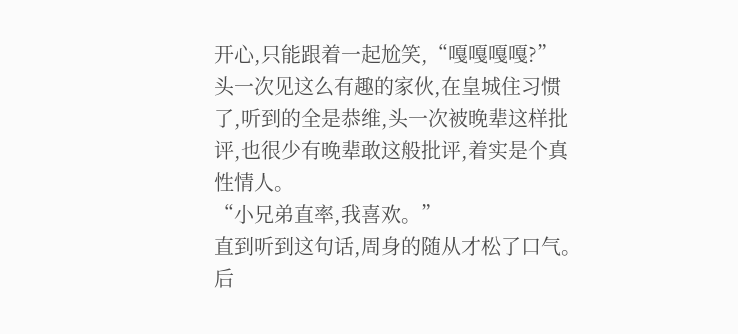开心,只能跟着一起尬笑,“嘎嘎嘎嘎?”
头一次见这么有趣的家伙,在皇城住习惯了,听到的全是恭维,头一次被晚辈这样批评,也很少有晚辈敢这般批评,着实是个真性情人。
“小兄弟直率,我喜欢。”
直到听到这句话,周身的随从才松了口气。
后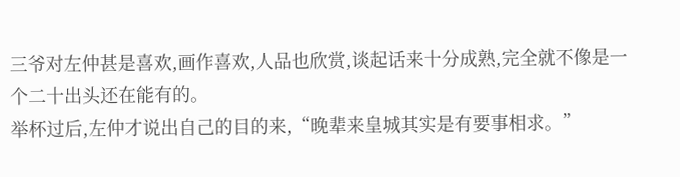三爷对左仲甚是喜欢,画作喜欢,人品也欣赏,谈起话来十分成熟,完全就不像是一个二十出头还在能有的。
举杯过后,左仲才说出自己的目的来,“晚辈来皇城其实是有要事相求。”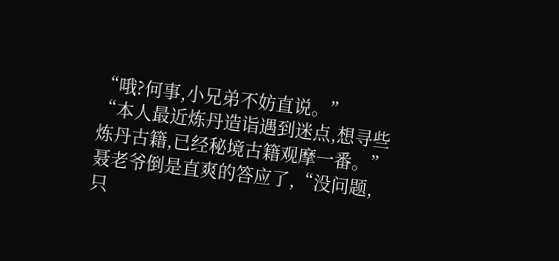“哦?何事,小兄弟不妨直说。”
“本人最近炼丹造诣遇到迷点,想寻些炼丹古籍,已经秘境古籍观摩一番。”
聂老爷倒是直爽的答应了,“没问题,只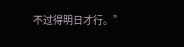不过得明日才行。”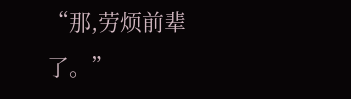“那,劳烦前辈了。”